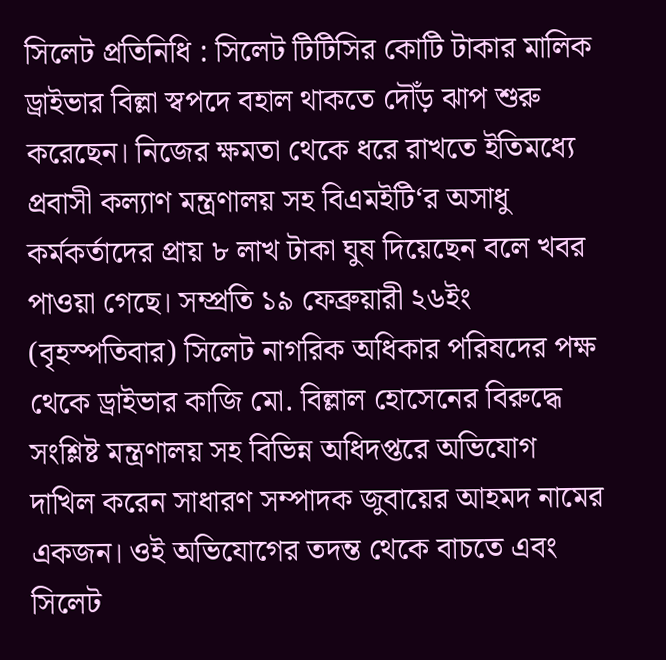সিলেট প্রতিনিধি : সিলেট টিটিসির কোটি টাকার মালিক ড্রাইভার বিল্লা স্বপদে বহাল থাকতে দৌঁড় ঝাপ শুরু করেছেন। নিজের ক্ষমতা থেকে ধরে রাখতে ইতিমধ্যে প্রবাসী কল্যাণ মন্ত্রণালয় সহ বিএমইটি‘র অসাধু কর্মকর্তাদের প্রায় ৮ লাখ টাকা ঘুষ দিয়েছেন বলে খবর পাওয়া গেছে। সম্প্রতি ১৯ ফেব্রুয়ারী ২৬ইং (বৃহস্পতিবার) সিলেট নাগরিক অধিকার পরিষদের পক্ষ থেকে ড্রাইভার কাজি মো. বিল্লাল হোসেনের বিরুদ্ধে সংশ্লিষ্ট মন্ত্রণালয় সহ বিভিন্ন অধিদপ্তরে অভিযোগ দাখিল করেন সাধারণ সম্পাদক জুবায়ের আহমদ নামের একজন। ওই অভিযোগের তদন্ত থেকে বাচতে এবং সিলেট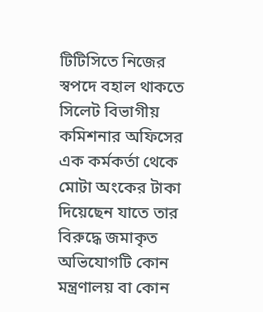টিটিসিতে নিজের স্বপদে বহাল থাকতে সিলেট বিভাগীয় কমিশনার অফিসের এক কর্মকর্তা থেকে মোটা অংকের টাকা দিয়েছেন যাতে তার বিরুদ্ধে জমাকৃত অভিযোগটি কোন মন্ত্রণালয় বা কোন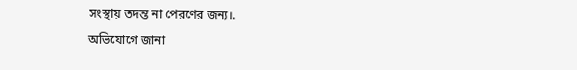সংস্থায় তদন্ত না পেরণের জন্য।.
অভিযোগে জানা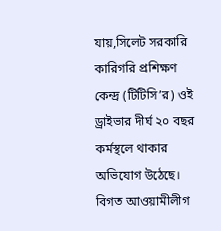যায়,সিলেট সরকারি কারিগরি প্রশিক্ষণ কেন্দ্র (টিটিসি’র) ওই ড্রাইভার দীর্ঘ ২০ বছর কর্মস্থলে থাকার অভিযোগ উঠেছে। বিগত আওয়ামীলীগ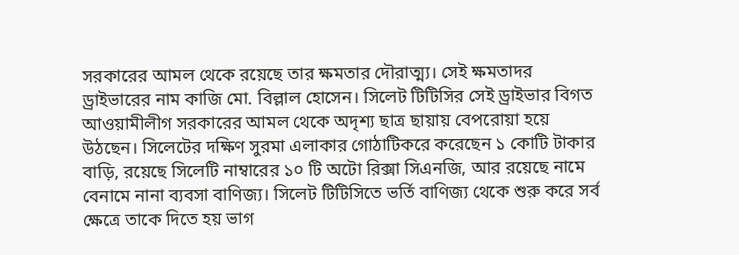সরকারের আমল থেকে রয়েছে তার ক্ষমতার দৌরাত্ম্য। সেই ক্ষমতাদর ড্রাইভারের নাম কাজি মো. বিল্লাল হোসেন। সিলেট টিটিসির সেই ড্রাইভার বিগত আওয়ামীলীগ সরকারের আমল থেকে অদৃশ্য ছাত্র ছায়ায় বেপরোয়া হয়ে উঠছেন। সিলেটের দক্ষিণ সুরমা এলাকার গোঠাটিকরে করেছেন ১ কোটি টাকার বাড়ি, রয়েছে সিলেটি নাম্বারের ১০ টি অটো রিক্সা সিএনজি, আর রয়েছে নামে বেনামে নানা ব্যবসা বাণিজ্য। সিলেট টিটিসিতে ভর্তি বাণিজ্য থেকে শুরু করে সর্ব ক্ষেত্রে তাকে দিতে হয় ভাগ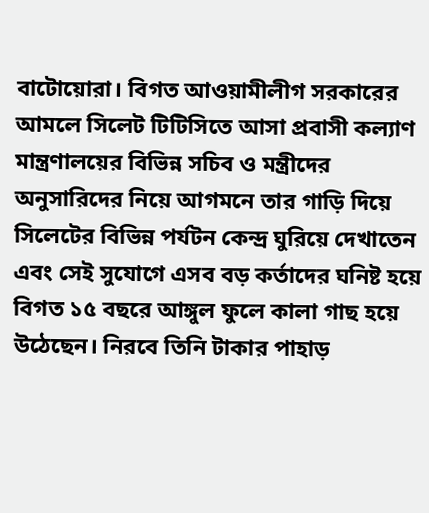বাটোয়োরা। বিগত আওয়ামীলীগ সরকারের আমলে সিলেট টিটিসিতে আসা প্রবাসী কল্যাণ মান্ত্রণালয়ের বিভিন্ন সচিব ও মন্ত্রীদের অনুসারিদের নিয়ে আগমনে তার গাড়ি দিয়ে সিলেটের বিভিন্ন পর্যটন কেন্দ্র ঘুরিয়ে দেখাতেন এবং সেই সুযোগে এসব বড় কর্তাদের ঘনিষ্ট হয়ে বিগত ১৫ বছরে আঙ্গুল ফুলে কালা গাছ হয়ে উঠেছেন। নিরবে তিনি টাকার পাহাড়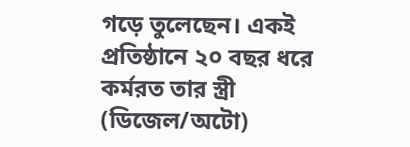গড়ে তুলেছেন। একই প্রতিষ্ঠানে ২০ বছর ধরে কর্মরত তার স্ত্রী (ডিজেল/অটো)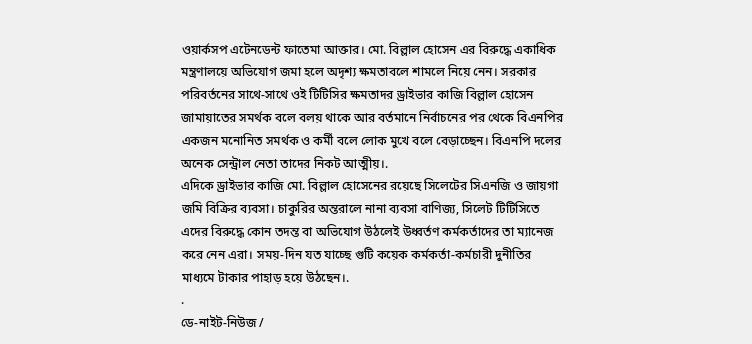ওয়ার্কসপ এটেনডেন্ট ফাতেমা আক্তার। মো. বিল্লাল হোসেন এর বিরুদ্ধে একাধিক মন্ত্রণালয়ে অভিযোগ জমা হলে অদৃশ্য ক্ষমতাবলে শামলে নিয়ে নেন। সরকার পরিবর্তনের সাথে-সাথে ওই টিটিসির ক্ষমতাদর ড্রাইভার কাজি বিল্লাল হোসেন জামায়াতের সমর্থক বলে বলয় থাকে আর বর্তমানে নির্বাচনের পর থেকে বিএনপির একজন মনোনিত সমর্থক ও কর্মী বলে লোক মুখে বলে বেড়াচ্ছেন। বিএনপি দলের অনেক সেন্ট্রাল নেতা তাদের নিকট আত্মীয়।.
এদিকে ড্রাইভার কাজি মো. বিল্লাল হোসেনের রয়েছে সিলেটের সিএনজি ও জায়গা জমি বিক্রির ব্যবসা। চাকুরির অন্তরালে নানা ব্যবসা বাণিজ্য, সিলেট টিটিসিতে এদের বিরুদ্ধে কোন তদন্ত বা অভিযোগ উঠলেই উধ্বর্তণ কর্মকর্তাদের তা ম্যানেজ করে নেন এরা। সময়-দিন যত যাচ্ছে গুটি কয়েক কর্মকর্তা-কর্মচারী দুনীতির মাধ্যমে টাকার পাহাড় হয়ে উঠছেন।.
.
ডে-নাইট-নিউজ /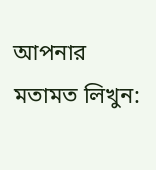আপনার মতামত লিখুন: